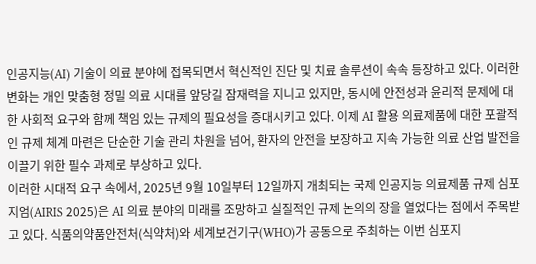인공지능(AI) 기술이 의료 분야에 접목되면서 혁신적인 진단 및 치료 솔루션이 속속 등장하고 있다. 이러한 변화는 개인 맞춤형 정밀 의료 시대를 앞당길 잠재력을 지니고 있지만, 동시에 안전성과 윤리적 문제에 대한 사회적 요구와 함께 책임 있는 규제의 필요성을 증대시키고 있다. 이제 AI 활용 의료제품에 대한 포괄적인 규제 체계 마련은 단순한 기술 관리 차원을 넘어, 환자의 안전을 보장하고 지속 가능한 의료 산업 발전을 이끌기 위한 필수 과제로 부상하고 있다.
이러한 시대적 요구 속에서, 2025년 9월 10일부터 12일까지 개최되는 국제 인공지능 의료제품 규제 심포지엄(AIRIS 2025)은 AI 의료 분야의 미래를 조망하고 실질적인 규제 논의의 장을 열었다는 점에서 주목받고 있다. 식품의약품안전처(식약처)와 세계보건기구(WHO)가 공동으로 주최하는 이번 심포지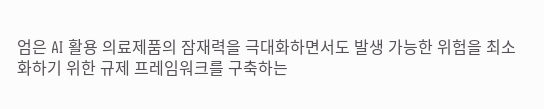엄은 AI 활용 의료제품의 잠재력을 극대화하면서도 발생 가능한 위험을 최소화하기 위한 규제 프레임워크를 구축하는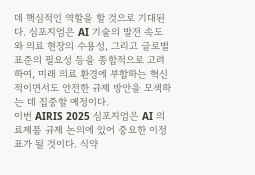데 핵심적인 역할을 할 것으로 기대된다. 심포지엄은 AI 기술의 발전 속도와 의료 현장의 수용성, 그리고 글로벌 표준의 필요성 등을 종합적으로 고려하여, 미래 의료 환경에 부합하는 혁신적이면서도 안전한 규제 방안을 모색하는 데 집중할 예정이다.
이번 AIRIS 2025 심포지엄은 AI 의료제품 규제 논의에 있어 중요한 이정표가 될 것이다. 식약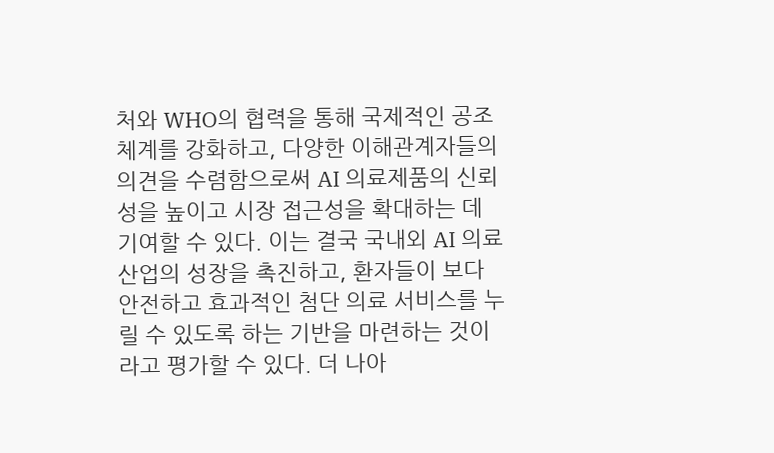처와 WHO의 협력을 통해 국제적인 공조 체계를 강화하고, 다양한 이해관계자들의 의견을 수렴함으로써 AI 의료제품의 신뢰성을 높이고 시장 접근성을 확대하는 데 기여할 수 있다. 이는 결국 국내외 AI 의료 산업의 성장을 촉진하고, 환자들이 보다 안전하고 효과적인 첨단 의료 서비스를 누릴 수 있도록 하는 기반을 마련하는 것이라고 평가할 수 있다. 더 나아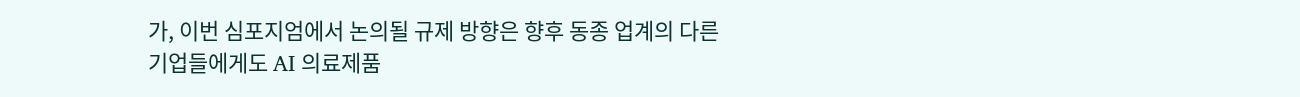가, 이번 심포지엄에서 논의될 규제 방향은 향후 동종 업계의 다른 기업들에게도 AI 의료제품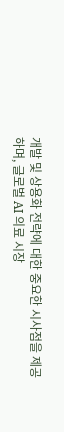개발 및 상용화 전략에 대한 중요한 시사점을 제공하며, 글로벌 AI 의료 시장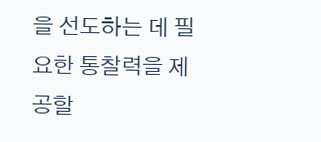을 선도하는 데 필요한 통찰력을 제공할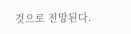것으로 전망된다.